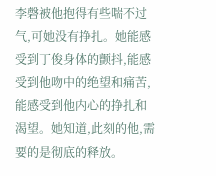李磬被他抱得有些喘不过气,可她没有挣扎。她能感受到丁俊身体的颤抖,能感受到他吻中的绝望和痛苦,能感受到他内心的挣扎和渴望。她知道,此刻的他,需要的是彻底的释放。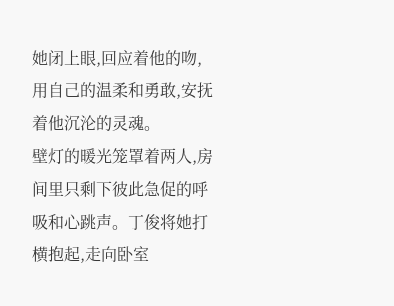她闭上眼,回应着他的吻,用自己的温柔和勇敢,安抚着他沉沦的灵魂。
壁灯的暖光笼罩着两人,房间里只剩下彼此急促的呼吸和心跳声。丁俊将她打横抱起,走向卧室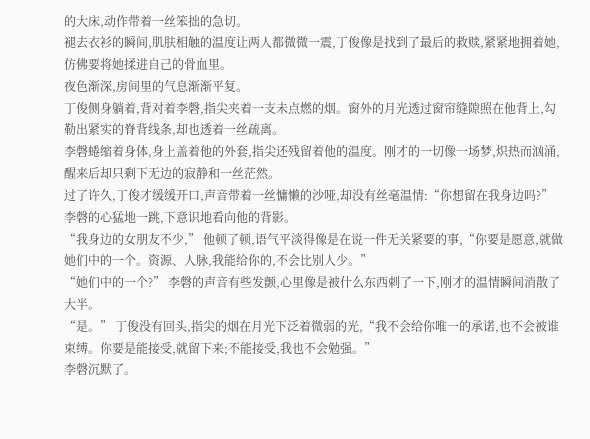的大床,动作带着一丝笨拙的急切。
褪去衣衫的瞬间,肌肤相触的温度让两人都微微一震,丁俊像是找到了最后的救赎,紧紧地拥着她,仿佛要将她揉进自己的骨血里。
夜色渐深,房间里的气息渐渐平复。
丁俊侧身躺着,背对着李磬,指尖夹着一支未点燃的烟。窗外的月光透过窗帘缝隙照在他背上,勾勒出紧实的脊背线条,却也透着一丝疏离。
李磬蜷缩着身体,身上盖着他的外套,指尖还残留着他的温度。刚才的一切像一场梦,炽热而汹涌,醒来后却只剩下无边的寂静和一丝茫然。
过了许久,丁俊才缓缓开口,声音带着一丝慵懒的沙哑,却没有丝毫温情:“你想留在我身边吗?”
李磬的心猛地一跳,下意识地看向他的背影。
“我身边的女朋友不少,” 他顿了顿,语气平淡得像是在说一件无关紧要的事,“你要是愿意,就做她们中的一个。资源、人脉,我能给你的,不会比别人少。”
“她们中的一个?” 李磬的声音有些发颤,心里像是被什么东西刺了一下,刚才的温情瞬间消散了大半。
“是。” 丁俊没有回头,指尖的烟在月光下泛着微弱的光,“我不会给你唯一的承诺,也不会被谁束缚。你要是能接受,就留下来;不能接受,我也不会勉强。”
李磬沉默了。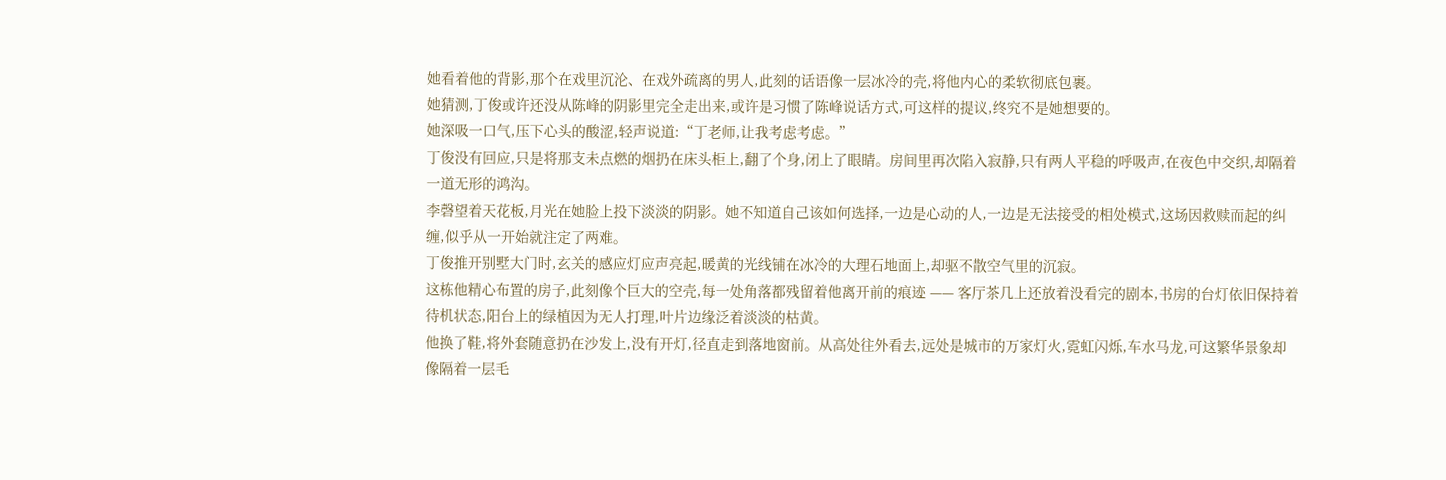她看着他的背影,那个在戏里沉沦、在戏外疏离的男人,此刻的话语像一层冰冷的壳,将他内心的柔软彻底包裹。
她猜测,丁俊或许还没从陈峰的阴影里完全走出来,或许是习惯了陈峰说话方式,可这样的提议,终究不是她想要的。
她深吸一口气,压下心头的酸涩,轻声说道:“丁老师,让我考虑考虑。”
丁俊没有回应,只是将那支未点燃的烟扔在床头柜上,翻了个身,闭上了眼睛。房间里再次陷入寂静,只有两人平稳的呼吸声,在夜色中交织,却隔着一道无形的鸿沟。
李磬望着天花板,月光在她脸上投下淡淡的阴影。她不知道自己该如何选择,一边是心动的人,一边是无法接受的相处模式,这场因救赎而起的纠缠,似乎从一开始就注定了两难。
丁俊推开别墅大门时,玄关的感应灯应声亮起,暖黄的光线铺在冰冷的大理石地面上,却驱不散空气里的沉寂。
这栋他精心布置的房子,此刻像个巨大的空壳,每一处角落都残留着他离开前的痕迹 —— 客厅茶几上还放着没看完的剧本,书房的台灯依旧保持着待机状态,阳台上的绿植因为无人打理,叶片边缘泛着淡淡的枯黄。
他换了鞋,将外套随意扔在沙发上,没有开灯,径直走到落地窗前。从高处往外看去,远处是城市的万家灯火,霓虹闪烁,车水马龙,可这繁华景象却像隔着一层毛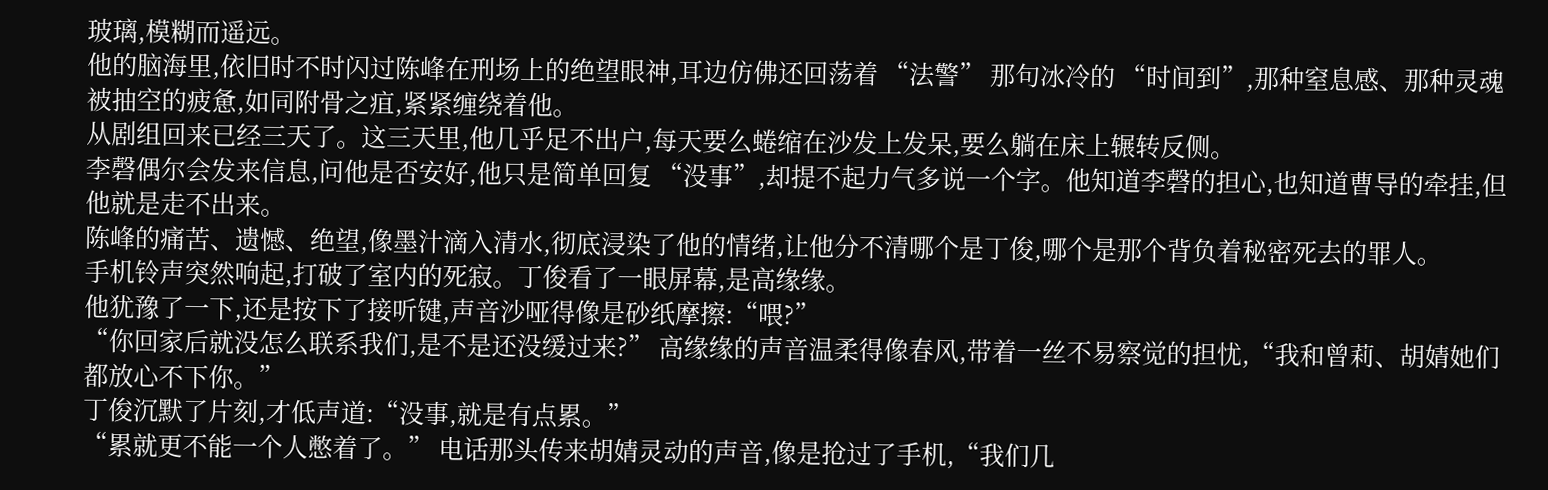玻璃,模糊而遥远。
他的脑海里,依旧时不时闪过陈峰在刑场上的绝望眼神,耳边仿佛还回荡着 “法警” 那句冰冷的 “时间到”,那种窒息感、那种灵魂被抽空的疲惫,如同附骨之疽,紧紧缠绕着他。
从剧组回来已经三天了。这三天里,他几乎足不出户,每天要么蜷缩在沙发上发呆,要么躺在床上辗转反侧。
李磬偶尔会发来信息,问他是否安好,他只是简单回复 “没事”,却提不起力气多说一个字。他知道李磬的担心,也知道曹导的牵挂,但他就是走不出来。
陈峰的痛苦、遗憾、绝望,像墨汁滴入清水,彻底浸染了他的情绪,让他分不清哪个是丁俊,哪个是那个背负着秘密死去的罪人。
手机铃声突然响起,打破了室内的死寂。丁俊看了一眼屏幕,是高缘缘。
他犹豫了一下,还是按下了接听键,声音沙哑得像是砂纸摩擦:“喂?”
“你回家后就没怎么联系我们,是不是还没缓过来?” 高缘缘的声音温柔得像春风,带着一丝不易察觉的担忧,“我和曾莉、胡婧她们都放心不下你。”
丁俊沉默了片刻,才低声道:“没事,就是有点累。”
“累就更不能一个人憋着了。” 电话那头传来胡婧灵动的声音,像是抢过了手机,“我们几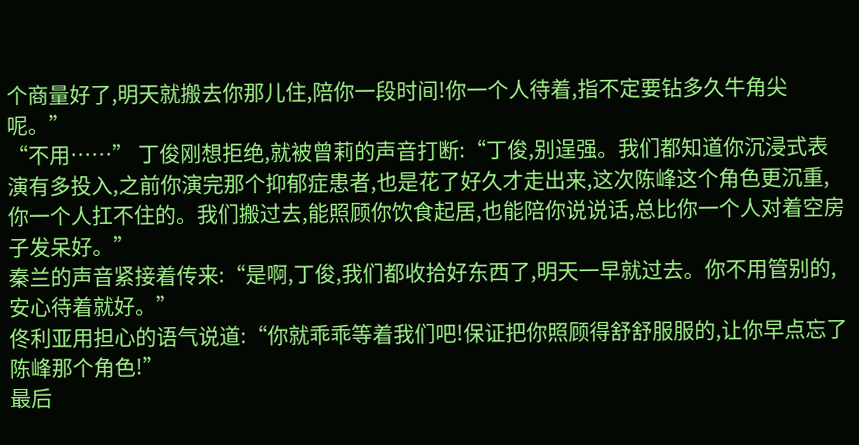个商量好了,明天就搬去你那儿住,陪你一段时间!你一个人待着,指不定要钻多久牛角尖呢。”
“不用……” 丁俊刚想拒绝,就被曾莉的声音打断:“丁俊,别逞强。我们都知道你沉浸式表演有多投入,之前你演完那个抑郁症患者,也是花了好久才走出来,这次陈峰这个角色更沉重,你一个人扛不住的。我们搬过去,能照顾你饮食起居,也能陪你说说话,总比你一个人对着空房子发呆好。”
秦兰的声音紧接着传来:“是啊,丁俊,我们都收拾好东西了,明天一早就过去。你不用管别的,安心待着就好。”
佟利亚用担心的语气说道:“你就乖乖等着我们吧!保证把你照顾得舒舒服服的,让你早点忘了陈峰那个角色!”
最后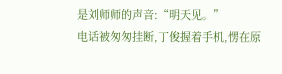是刘师师的声音:“明天见。”
电话被匆匆挂断,丁俊握着手机,愣在原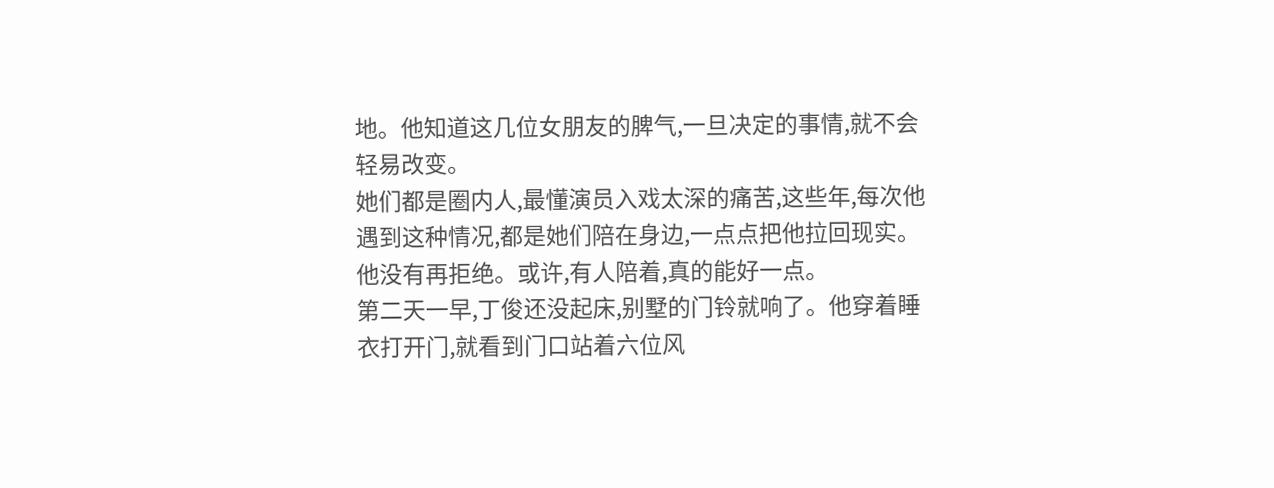地。他知道这几位女朋友的脾气,一旦决定的事情,就不会轻易改变。
她们都是圈内人,最懂演员入戏太深的痛苦,这些年,每次他遇到这种情况,都是她们陪在身边,一点点把他拉回现实。
他没有再拒绝。或许,有人陪着,真的能好一点。
第二天一早,丁俊还没起床,别墅的门铃就响了。他穿着睡衣打开门,就看到门口站着六位风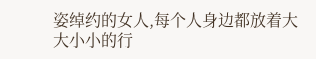姿绰约的女人,每个人身边都放着大大小小的行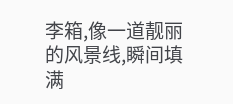李箱,像一道靓丽的风景线,瞬间填满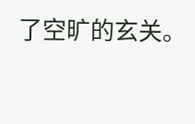了空旷的玄关。